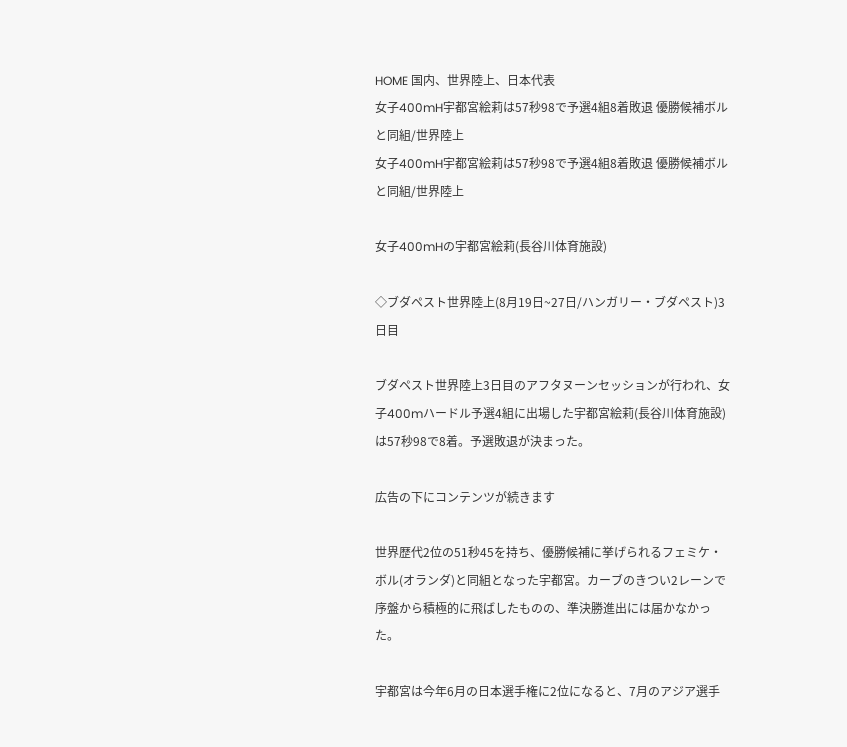HOME 国内、世界陸上、日本代表
女子400mH宇都宮絵莉は57秒98で予選4組8着敗退 優勝候補ボルと同組/世界陸上
女子400mH宇都宮絵莉は57秒98で予選4組8着敗退 優勝候補ボルと同組/世界陸上

女子400mHの宇都宮絵莉(長谷川体育施設)

◇ブダペスト世界陸上(8月19日~27日/ハンガリー・ブダペスト)3日目

ブダペスト世界陸上3日目のアフタヌーンセッションが行われ、女子400mハードル予選4組に出場した宇都宮絵莉(長谷川体育施設)は57秒98で8着。予選敗退が決まった。

広告の下にコンテンツが続きます

世界歴代2位の51秒45を持ち、優勝候補に挙げられるフェミケ・ボル(オランダ)と同組となった宇都宮。カーブのきつい2レーンで序盤から積極的に飛ばしたものの、準決勝進出には届かなかった。

宇都宮は今年6月の日本選手権に2位になると、7月のアジア選手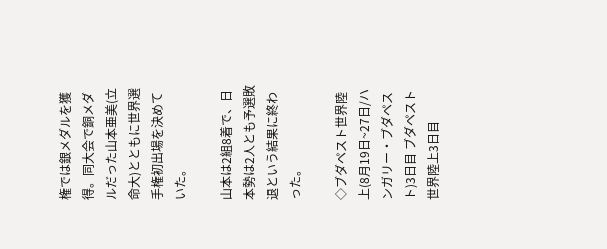権では銀メダルを獲得。同大会で銅メダルだった山本亜美(立命大)とともに世界選手権初出場を決めていた。

山本は2組8着で、日本勢は2人とも予選敗退という結果に終わった。

◇ブダペスト世界陸上(8月19日~27日/ハンガリー・ブダペスト)3日目 ブダペスト世界陸上3日目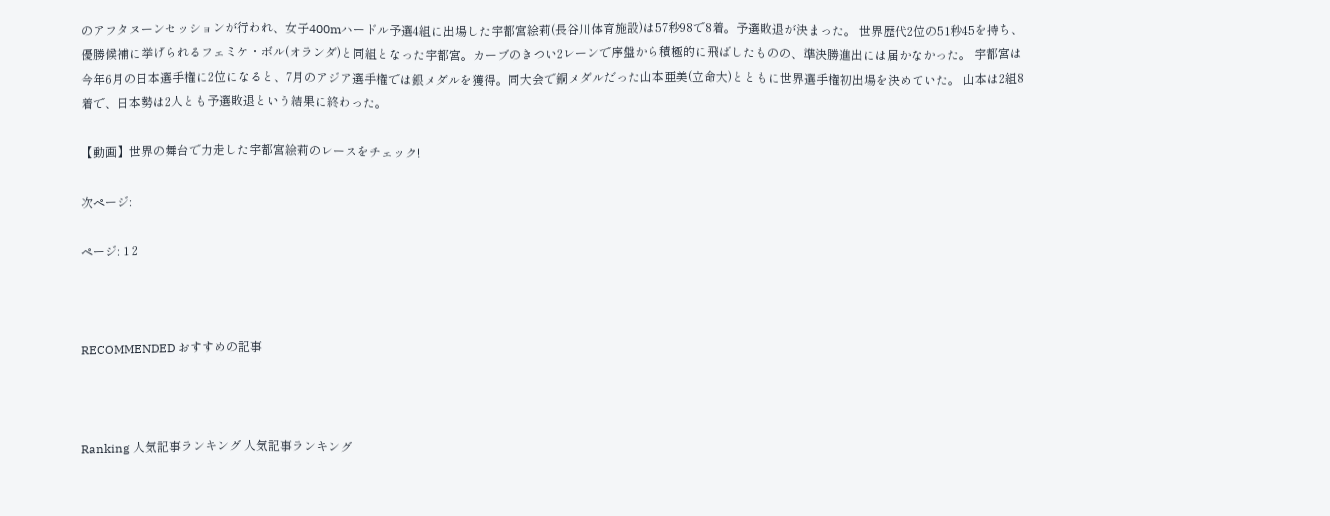のアフタヌーンセッションが行われ、女子400mハードル予選4組に出場した宇都宮絵莉(長谷川体育施設)は57秒98で8着。予選敗退が決まった。 世界歴代2位の51秒45を持ち、優勝候補に挙げられるフェミケ・ボル(オランダ)と同組となった宇都宮。カーブのきつい2レーンで序盤から積極的に飛ばしたものの、準決勝進出には届かなかった。 宇都宮は今年6月の日本選手権に2位になると、7月のアジア選手権では銀メダルを獲得。同大会で銅メダルだった山本亜美(立命大)とともに世界選手権初出場を決めていた。 山本は2組8着で、日本勢は2人とも予選敗退という結果に終わった。

【動画】世界の舞台で力走した宇都宮絵莉のレースをチェック!

次ページ:

ページ: 1 2



RECOMMENDED おすすめの記事



Ranking 人気記事ランキング 人気記事ランキング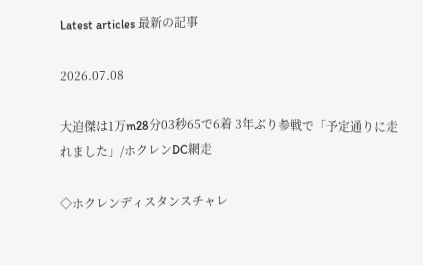Latest articles 最新の記事

2026.07.08

大迫傑は1万m28分03秒65で6着 3年ぶり参戦で「予定通りに走れました」/ホクレンDC網走

◇ホクレンディスタンスチャレ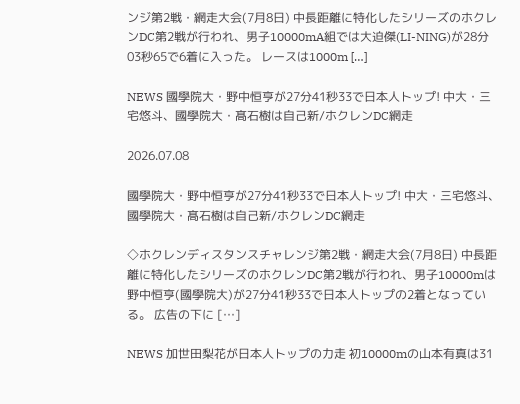ンジ第2戦・網走大会(7月8日) 中長距離に特化したシリーズのホクレンDC第2戦が行われ、男子10000mA組では大迫傑(LI-NING)が28分03秒65で6着に入った。 レースは1000m […]

NEWS 國學院大・野中恒亨が27分41秒33で日本人トップ! 中大・三宅悠斗、國學院大・髙石樹は自己新/ホクレンDC網走

2026.07.08

國學院大・野中恒亨が27分41秒33で日本人トップ! 中大・三宅悠斗、國學院大・髙石樹は自己新/ホクレンDC網走

◇ホクレンディスタンスチャレンジ第2戦・網走大会(7月8日) 中長距離に特化したシリーズのホクレンDC第2戦が行われ、男子10000mは野中恒亨(國學院大)が27分41秒33で日本人トップの2着となっている。 広告の下に […]

NEWS 加世田梨花が日本人トップの力走 初10000mの山本有真は31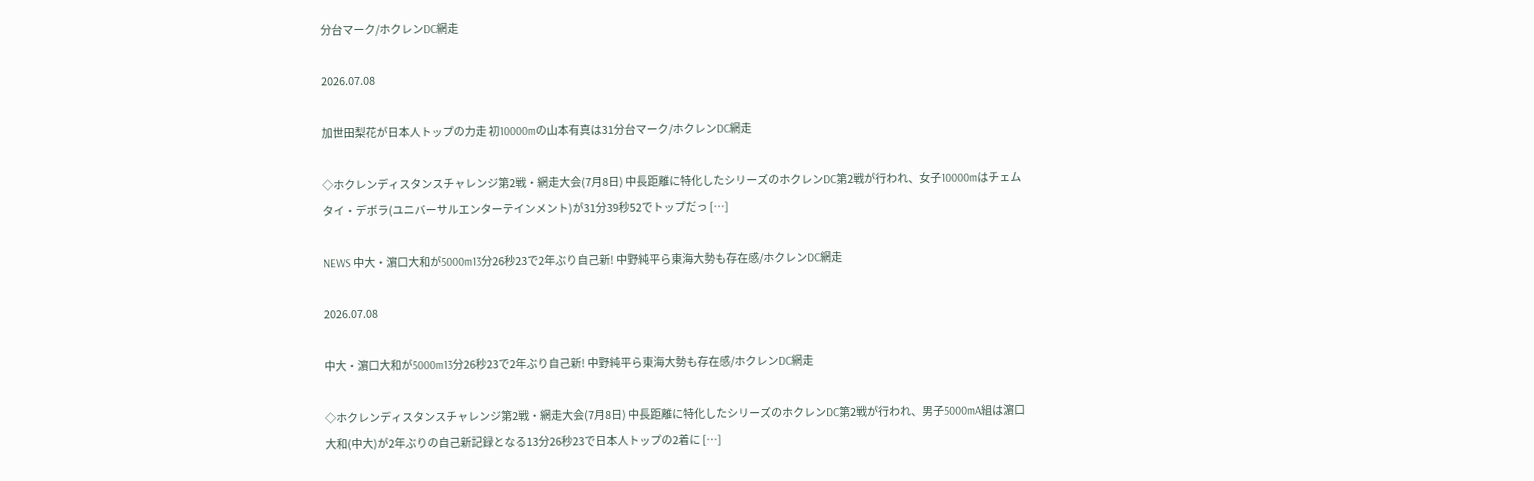分台マーク/ホクレンDC網走

2026.07.08

加世田梨花が日本人トップの力走 初10000mの山本有真は31分台マーク/ホクレンDC網走

◇ホクレンディスタンスチャレンジ第2戦・網走大会(7月8日) 中長距離に特化したシリーズのホクレンDC第2戦が行われ、女子10000mはチェムタイ・デボラ(ユニバーサルエンターテインメント)が31分39秒52でトップだっ […]

NEWS 中大・濵口大和が5000m13分26秒23で2年ぶり自己新! 中野純平ら東海大勢も存在感/ホクレンDC網走

2026.07.08

中大・濵口大和が5000m13分26秒23で2年ぶり自己新! 中野純平ら東海大勢も存在感/ホクレンDC網走

◇ホクレンディスタンスチャレンジ第2戦・網走大会(7月8日) 中長距離に特化したシリーズのホクレンDC第2戦が行われ、男子5000mA組は濵口大和(中大)が2年ぶりの自己新記録となる13分26秒23で日本人トップの2着に […]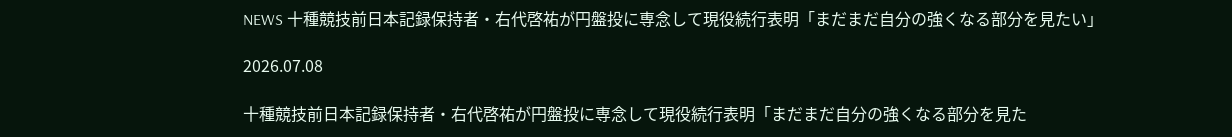NEWS 十種競技前日本記録保持者・右代啓祐が円盤投に専念して現役続行表明「まだまだ自分の強くなる部分を見たい」

2026.07.08

十種競技前日本記録保持者・右代啓祐が円盤投に専念して現役続行表明「まだまだ自分の強くなる部分を見た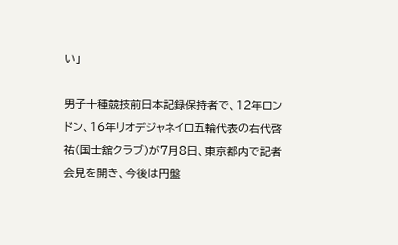い」

男子十種競技前日本記録保持者で、12年ロンドン、16年リオデジャネイロ五輪代表の右代啓祐(国士舘クラブ)が7月8日、東京都内で記者会見を開き、今後は円盤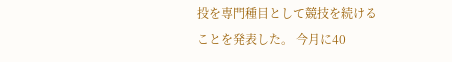投を専門種目として競技を続けることを発表した。 今月に40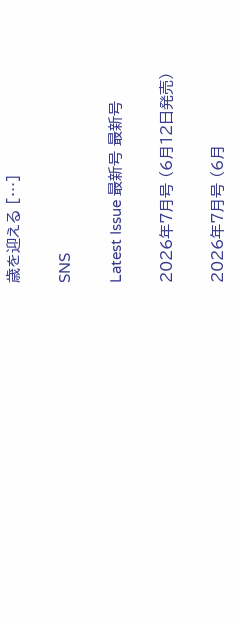歳を迎える […]

SNS

Latest Issue 最新号 最新号

2026年7月号 (6月12日発売)

2026年7月号 (6月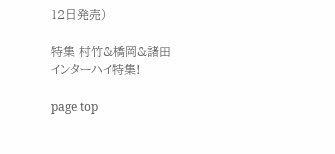12日発売)

特集 村竹&橋岡&諸田
インターハイ特集!

page top